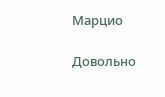Марцио

Довольно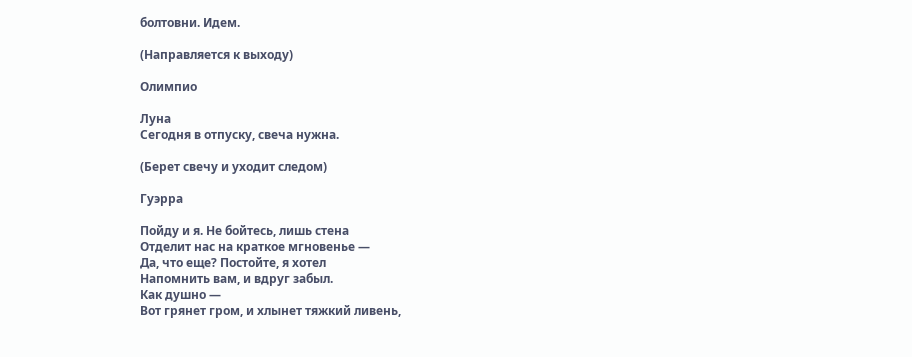болтовни. Идем.

(Направляется к выходу)

Олимпио

Луна
Сегодня в отпуску, свеча нужна.

(Берет свечу и уходит следом)

Гуэрра

Пойду и я. Не бойтесь, лишь стена
Отделит нас на краткое мгновенье —
Да, что еще? Постойте, я хотел
Напомнить вам, и вдруг забыл.
Как душно —
Вот грянет гром, и хлынет тяжкий ливень,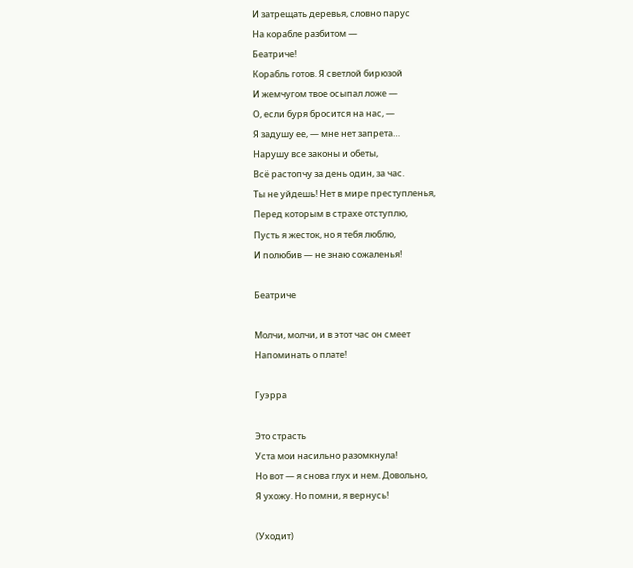И затрещать деревья, словно парус
На корабле разбитом —
Беатриче!
Корабль готов. Я светлой бирюзой
И жемчугом твое осыпал ложе —
О, если буря бросится на нас, —
Я задушу ее, — мне нет запрета…
Нарушу все законы и обеты,
Всё растопчу за день один, за час.
Ты не уйдешь! Нет в мире преступленья,
Перед которым в страхе отступлю,
Пусть я жесток, но я тебя люблю,
И полюбив — не знаю сожаленья!

Беатриче

Молчи, молчи, и в этот час он смеет
Напоминать о плате!

Гуэрра

Это страсть
Уста мои насильно разомкнула!
Но вот — я снова глух и нем. Довольно,
Я ухожу. Но помни, я вернусь!

(Уходит)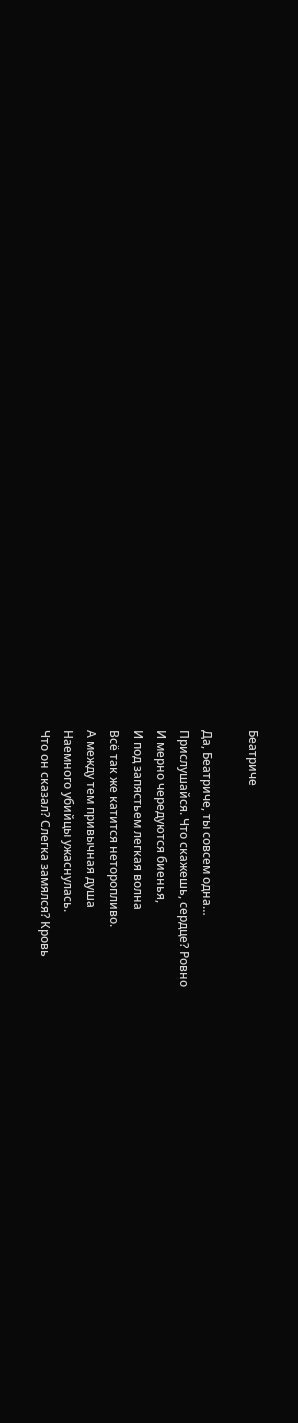Беатриче

Да, Беатриче, ты совсем одна…
Прислушайся. Что скажешь, сердце? Ровно
И мерно чередуются биенья,
И под запястьем легкая волна
Всё так же катится неторопливо.
А между тем привычная душа
Наемного убийцы ужаснулась.
Что он сказал? Слегка замялся? Кровь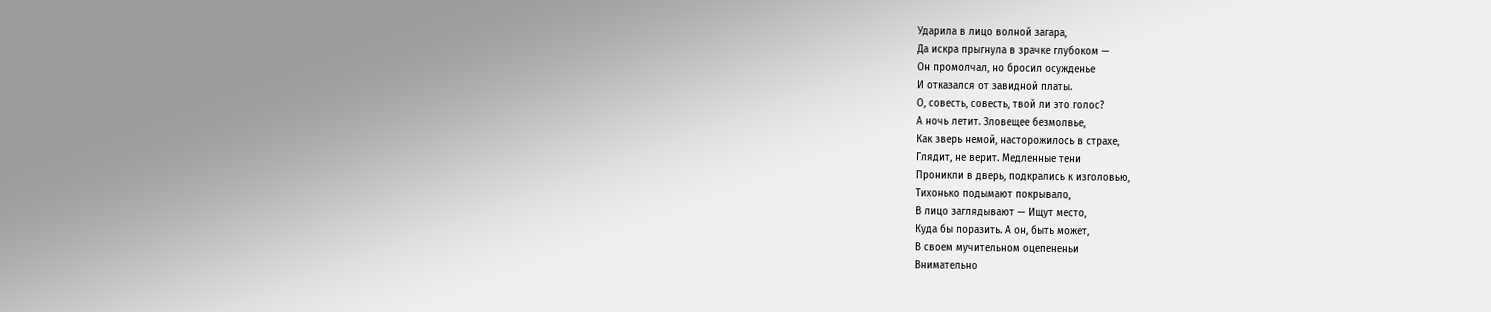Ударила в лицо волной загара,
Да искра прыгнула в зрачке глубоком —
Он промолчал, но бросил осужденье
И отказался от завидной платы.
О, совесть, совесть, твой ли это голос?
А ночь летит. Зловещее безмолвье,
Как зверь немой, насторожилось в страхе,
Глядит, не верит. Медленные тени
Проникли в дверь, подкрались к изголовью,
Тихонько подымают покрывало,
В лицо заглядывают — Ищут место,
Куда бы поразить. А он, быть может,
В своем мучительном оцепененьи
Внимательно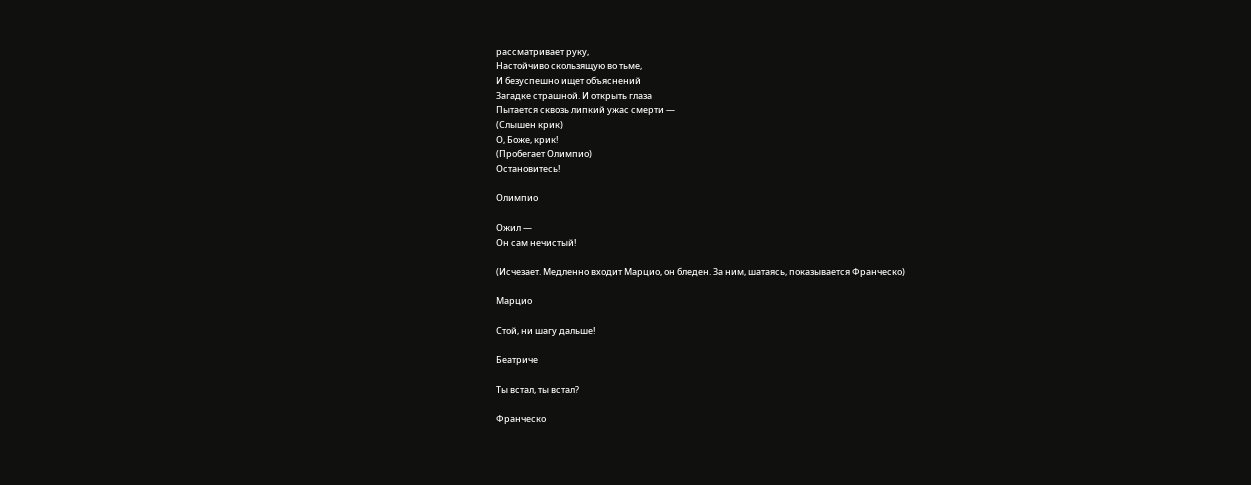рассматривает руку,
Настойчиво скользящую во тьме,
И безуспешно ищет объяснений
Загадке страшной. И открыть глаза
Пытается сквозь липкий ужас смерти —
(Слышен крик)
О, Боже, крик!
(Пробегает Олимпио)
Остановитесь!

Олимпио

Ожил —
Он сам нечистый!

(Исчезает. Медленно входит Марцио, он бледен. За ним, шатаясь, показывается Франческо)

Марцио

Стой, ни шагу дальше!

Беатриче

Ты встал, ты встал?

Франческо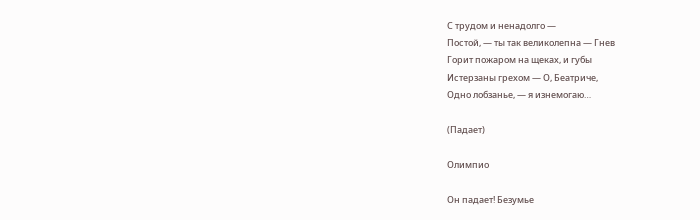С трудом и ненадолго —
Постой, — ты так великолепна — Гнев
Горит пожаром на щеках, и губы
Истерзаны грехом — О, Беатриче,
Одно лобзанье, — я изнемогаю…

(Падает)

Олимпио

Он падает! Безумье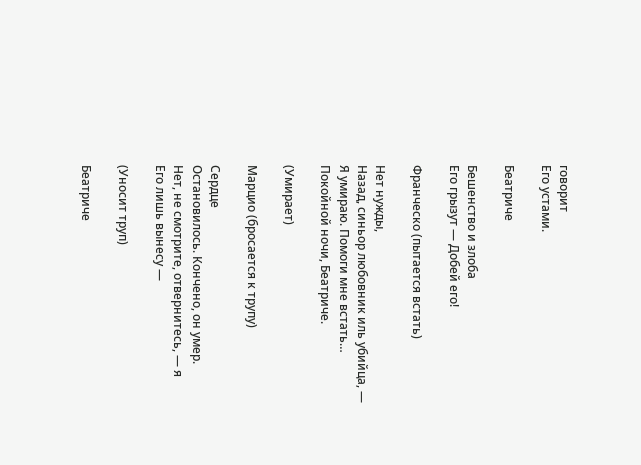говорит
Его устами.

Беатриче

Бешенство и злоба
Его грызут — Добей его!

Франческо (пытается встать)

Нет нужды,
Назад, синьор любовник иль убийца, —
Я умираю. Помоги мне встать…
Покойной ночи, Беатриче.

(Умирает)

Марцио (бросается к трупу)

Сердце
Остановилось. Кончено, он умер.
Нет, не смотрите, отвернитесь, — я
Его лишь вынесу —

(Уносит труп)

Беатриче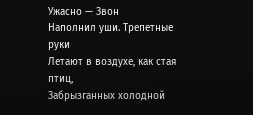Ужасно — Звон
Наполнил уши. Трепетные руки
Летают в воздухе, как стая птиц,
Забрызганных холодной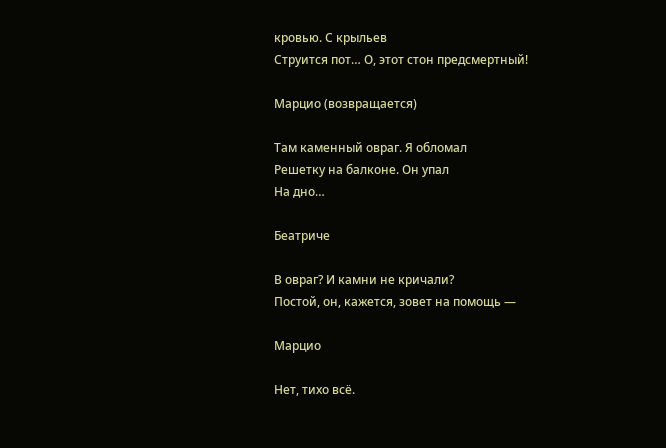кровью. С крыльев
Струится пот… О, этот стон предсмертный!

Марцио (возвращается)

Там каменный овраг. Я обломал
Решетку на балконе. Он упал
На дно…

Беатриче

В овраг? И камни не кричали?
Постой, он, кажется, зовет на помощь —

Марцио

Нет, тихо всё.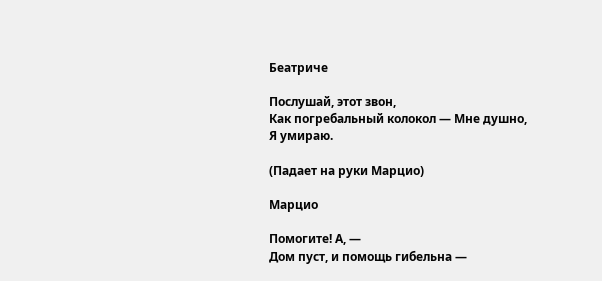Беатриче

Послушай, этот звон,
Как погребальный колокол — Мне душно,
Я умираю.

(Падает на руки Марцио)

Марцио

Помогите! А, —
Дом пуст, и помощь гибельна —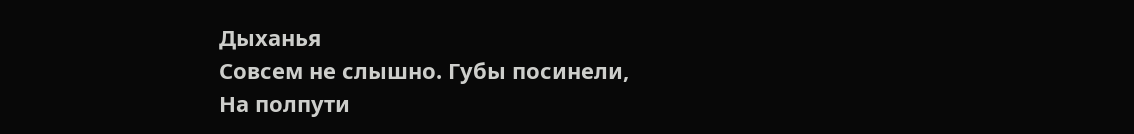Дыханья
Совсем не слышно. Губы посинели,
На полпути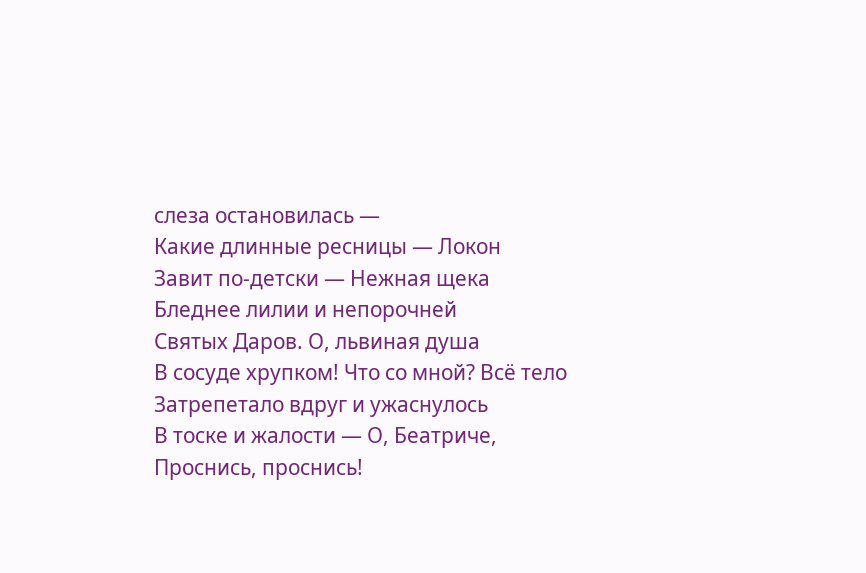слеза остановилась —
Какие длинные ресницы — Локон
Завит по-детски — Нежная щека
Бледнее лилии и непорочней
Святых Даров. О, львиная душа
В сосуде хрупком! Что со мной? Всё тело
Затрепетало вдруг и ужаснулось
В тоске и жалости — О, Беатриче,
Проснись, проснись!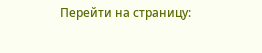Перейти на страницу: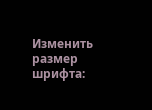Изменить размер шрифта: